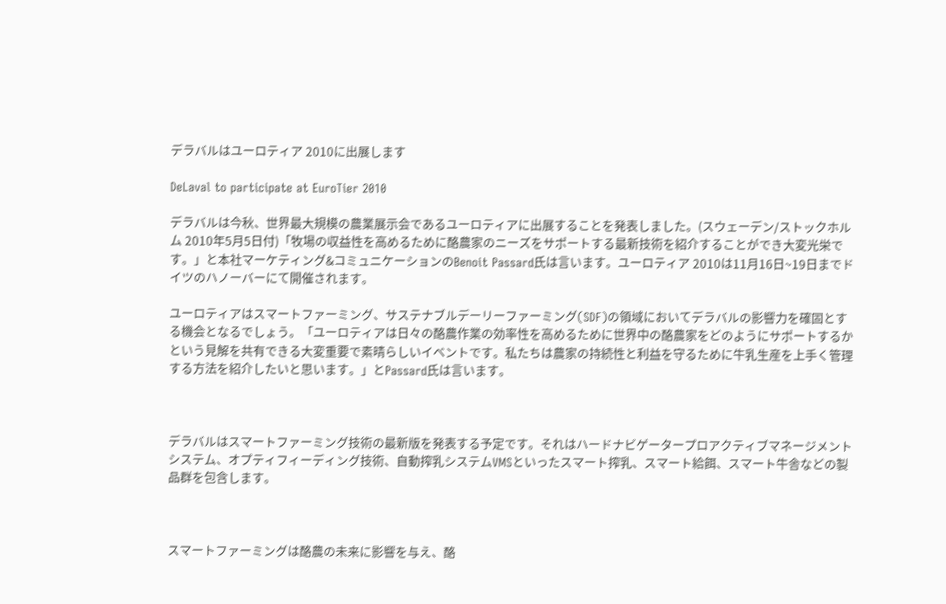デラバルはユーロティア 2010に出展します

DeLaval to participate at EuroTier 2010

デラバルは今秋、世界最大規模の農業展示会であるユーロティアに出展することを発表しました。(スウェーデン/ストックホルム 2010年5月5日付)「牧場の収益性を高めるために酪農家のニーズをサポートする最新技術を紹介することができ大変光栄です。」と本社マーケティング&コミュニケーションのBenoit Passard氏は言います。ユーロティア 2010は11月16日~19日までドイツのハノーバーにて開催されます。

ユーロティアはスマートファーミング、サステナブルデーリーファーミング(SDF)の領域においてデラバルの影響力を確固とする機会となるでしょう。「ユーロティアは日々の酪農作業の効率性を高めるために世界中の酪農家をどのようにサポートするかという見解を共有できる大変重要で素晴らしいイベントです。私たちは農家の持続性と利益を守るために牛乳生産を上手く管理する方法を紹介したいと思います。」とPassard氏は言います。



デラバルはスマートファーミング技術の最新版を発表する予定です。それはハードナビゲータープロアクティブマネージメントシステム、オプティフィーディング技術、自動搾乳システムVMSといったスマート搾乳、スマート給餌、スマート牛舎などの製品群を包含します。



スマートファーミングは酪農の未来に影響を与え、酪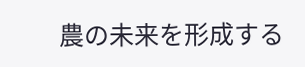農の未来を形成する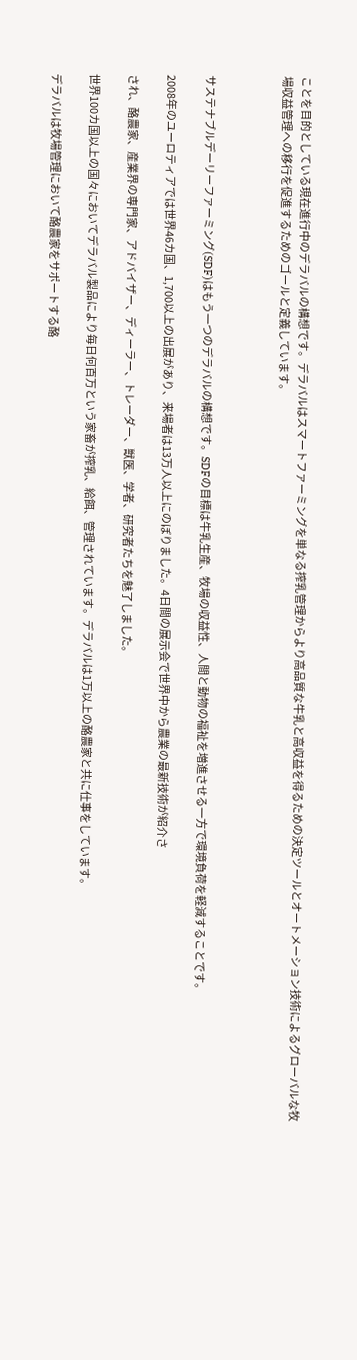ことを目的としている現在進行中のデラバルの構想です。デラバルはスマートファーミングを単なる搾乳管理からより高品質な牛乳と高収益を得るための決定ツールとオートメーション技術によるグローバルな牧場収益管理への移行を促進するためのゴールと定義しています。



サステナブルデーリーファーミング(SDF)はもう一つのデラバルの構想です。SDFの目標は牛乳生産、牧場の収益性、人間と動物の福祉を増進させる一方で環境負荷を軽減することです。

2008年のユーロティアでは世界46カ国、1,700以上の出展があり、来場者は13万人以上にのぼりました。4日間の展示会で世界中から農業の最新技術が紹介さ

され、酪農家、産業界の専門家、アドバイザー、ディーラー、トレーダー、獣医、学者、研究者たちを魅了しました。

世界100カ国以上の国々においてデラバル製品により毎日何百万という家畜が搾乳、給餌、管理されています。デラバルは1万以上の酪農家と共に仕事をしています。

デラバルは牧場管理において酪農家をサポートする酪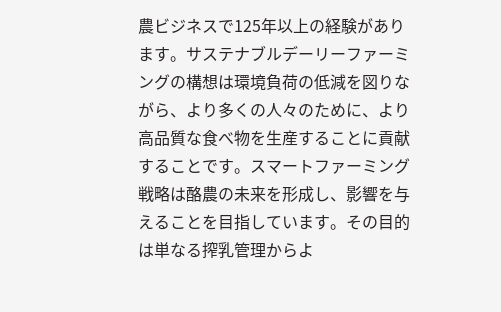農ビジネスで125年以上の経験があります。サステナブルデーリーファーミングの構想は環境負荷の低減を図りながら、より多くの人々のために、より高品質な食べ物を生産することに貢献することです。スマートファーミング戦略は酪農の未来を形成し、影響を与えることを目指しています。その目的は単なる搾乳管理からよ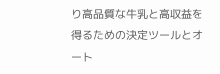り高品質な牛乳と高収益を得るための決定ツールとオート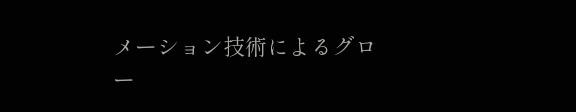メーション技術によるグロー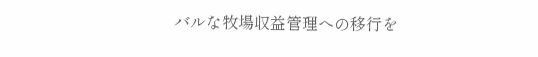バルな牧場収益管理への移行を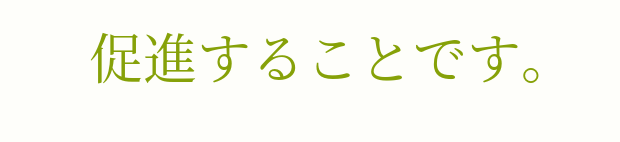促進することです。